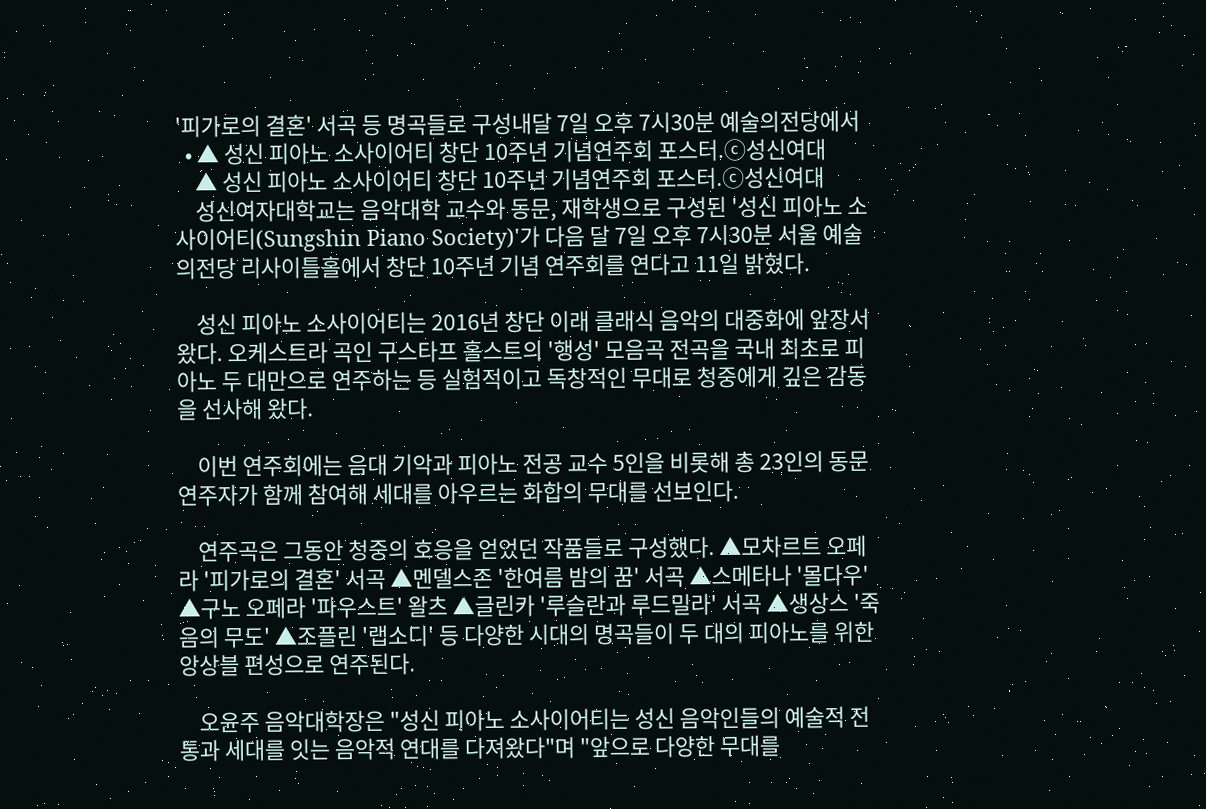'피가로의 결혼' 서곡 등 명곡들로 구성내달 7일 오후 7시30분 예술의전당에서
  • ▲ 성신 피아노 소사이어티 창단 10주년 기념연주회 포스터.ⓒ성신여대
    ▲ 성신 피아노 소사이어티 창단 10주년 기념연주회 포스터.ⓒ성신여대
    성신여자대학교는 음악대학 교수와 동문, 재학생으로 구성된 '성신 피아노 소사이어티(Sungshin Piano Society)'가 다음 달 7일 오후 7시30분 서울 예술의전당 리사이틀홀에서 창단 10주년 기념 연주회를 연다고 11일 밝혔다.

    성신 피아노 소사이어티는 2016년 창단 이래 클래식 음악의 대중화에 앞장서 왔다. 오케스트라 곡인 구스타프 홀스트의 '행성' 모음곡 전곡을 국내 최초로 피아노 두 대만으로 연주하는 등 실험적이고 독창적인 무대로 청중에게 깊은 감동을 선사해 왔다.

    이번 연주회에는 음대 기악과 피아노 전공 교수 5인을 비롯해 총 23인의 동문 연주자가 함께 참여해 세대를 아우르는 화합의 무대를 선보인다.

    연주곡은 그동안 청중의 호응을 얻었던 작품들로 구성했다. ▲모차르트 오페라 '피가로의 결혼' 서곡 ▲멘델스존 '한여름 밤의 꿈' 서곡 ▲스메타나 '몰다우' ▲구노 오페라 '파우스트' 왈츠 ▲글린카 '루슬란과 루드밀라' 서곡 ▲생상스 '죽음의 무도' ▲조플린 '랩소디' 등 다양한 시대의 명곡들이 두 대의 피아노를 위한 앙상블 편성으로 연주된다.

    오윤주 음악대학장은 "성신 피아노 소사이어티는 성신 음악인들의 예술적 전통과 세대를 잇는 음악적 연대를 다져왔다"며 "앞으로 다양한 무대를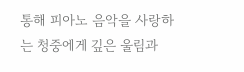통해 피아노 음악을 사랑하는 청중에게 깊은 울림과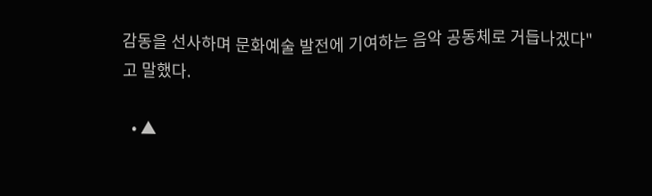감동을 선사하며 문화예술 발전에 기여하는 음악 공동체로 거듭나겠다"고 말했다.

  • ▲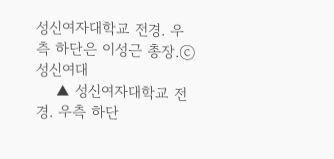성신여자대학교 전경. 우측 하단은 이성근 총장.ⓒ성신여대
    ▲ 성신여자대학교 전경. 우측 하단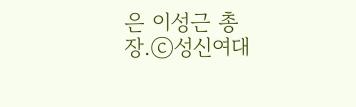은 이성근 총장.ⓒ성신여대